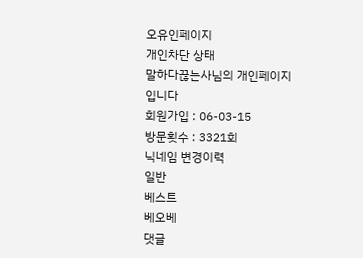오유인페이지
개인차단 상태
말하다끊는사님의 개인페이지입니다
회원가입 : 06-03-15
방문횟수 : 3321회
닉네임 변경이력
일반
베스트
베오베
댓글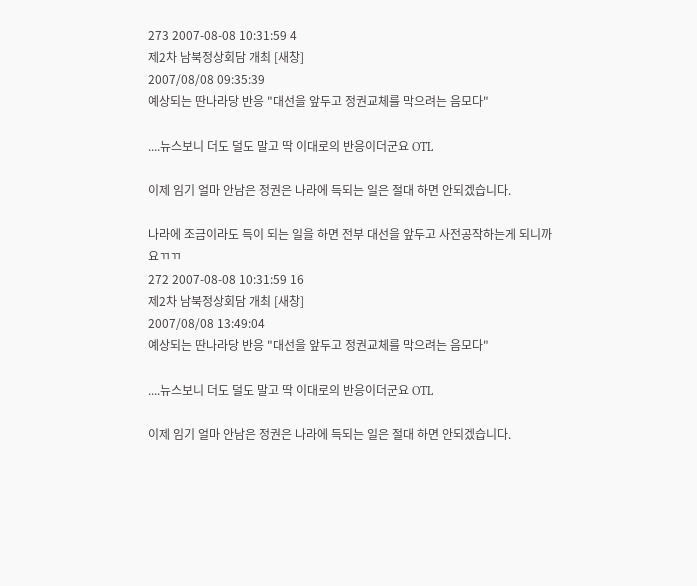273 2007-08-08 10:31:59 4
제2차 남북정상회담 개최 [새창]
2007/08/08 09:35:39
예상되는 딴나라당 반응 "대선을 앞두고 정권교체를 막으려는 음모다"

....뉴스보니 더도 덜도 말고 딱 이대로의 반응이더군요 OTL

이제 임기 얼마 안남은 정권은 나라에 득되는 일은 절대 하면 안되겠습니다.

나라에 조금이라도 득이 되는 일을 하면 전부 대선을 앞두고 사전공작하는게 되니까요ㄲㄲ
272 2007-08-08 10:31:59 16
제2차 남북정상회담 개최 [새창]
2007/08/08 13:49:04
예상되는 딴나라당 반응 "대선을 앞두고 정권교체를 막으려는 음모다"

....뉴스보니 더도 덜도 말고 딱 이대로의 반응이더군요 OTL

이제 임기 얼마 안남은 정권은 나라에 득되는 일은 절대 하면 안되겠습니다.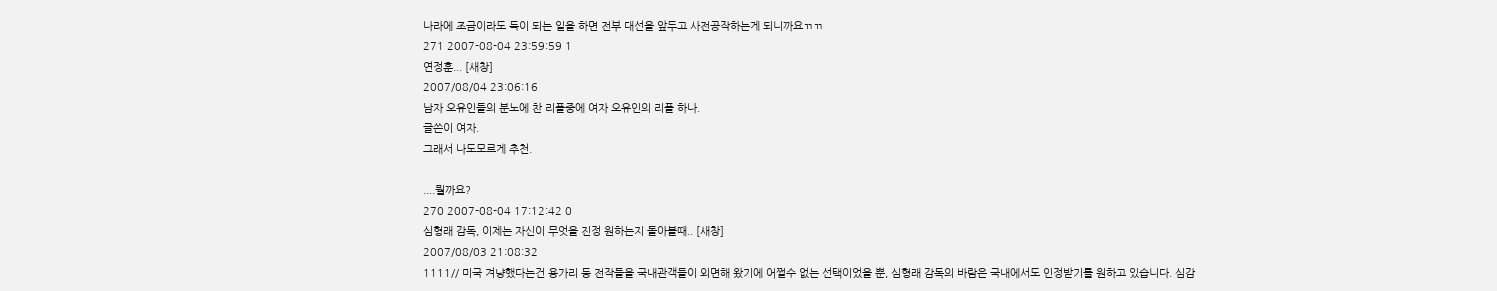나라에 조금이라도 득이 되는 일을 하면 전부 대선을 앞두고 사전공작하는게 되니까요ㄲㄲ
271 2007-08-04 23:59:59 1
연정훈... [새창]
2007/08/04 23:06:16
남자 오유인들의 분노에 찬 리플중에 여자 오유인의 리플 하나.
글쓴이 여자.
그래서 나도모르게 추천.

....뭘까요?
270 2007-08-04 17:12:42 0
심형래 감독, 이제는 자신이 무엇을 진정 원하는지 돌아볼때.. [새창]
2007/08/03 21:08:32
1111// 미국 겨냥했다는건 용가리 등 전작들을 국내관객들이 외면해 왔기에 어쩔수 없는 선택이었을 뿐, 심형래 감독의 바람은 국내에서도 인정받기를 원하고 있습니다. 심감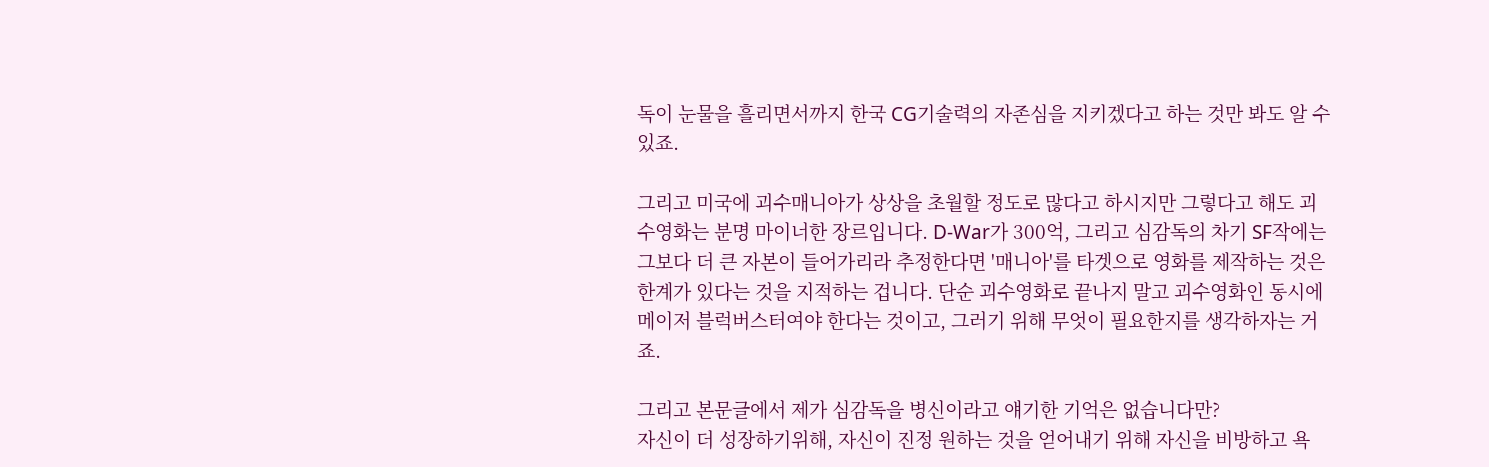독이 눈물을 흘리면서까지 한국 CG기술력의 자존심을 지키겠다고 하는 것만 봐도 알 수 있죠.

그리고 미국에 괴수매니아가 상상을 초월할 정도로 많다고 하시지만 그렇다고 해도 괴수영화는 분명 마이너한 장르입니다. D-War가 300억, 그리고 심감독의 차기 SF작에는 그보다 더 큰 자본이 들어가리라 추정한다면 '매니아'를 타겟으로 영화를 제작하는 것은 한계가 있다는 것을 지적하는 겁니다. 단순 괴수영화로 끝나지 말고 괴수영화인 동시에 메이저 블럭버스터여야 한다는 것이고, 그러기 위해 무엇이 필요한지를 생각하자는 거죠.

그리고 본문글에서 제가 심감독을 병신이라고 얘기한 기억은 없습니다만?
자신이 더 성장하기위해, 자신이 진정 원하는 것을 얻어내기 위해 자신을 비방하고 욕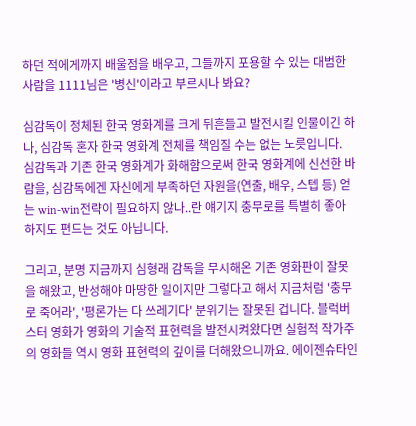하던 적에게까지 배울점을 배우고, 그들까지 포용할 수 있는 대범한 사람을 1111님은 '병신'이라고 부르시나 봐요?

심감독이 정체된 한국 영화계를 크게 뒤흔들고 발전시킬 인물이긴 하나, 심감독 혼자 한국 영화계 전체를 책임질 수는 없는 노릇입니다. 심감독과 기존 한국 영화계가 화해함으로써 한국 영화계에 신선한 바람을, 심감독에겐 자신에게 부족하던 자원을(연출, 배우, 스텝 등) 얻는 win-win전략이 필요하지 않나..란 얘기지 충무로를 특별히 좋아하지도 편드는 것도 아닙니다.

그리고, 분명 지금까지 심형래 감독을 무시해온 기존 영화판이 잘못을 해왔고, 반성해야 마땅한 일이지만 그렇다고 해서 지금처럼 '충무로 죽어라', '평론가는 다 쓰레기다' 분위기는 잘못된 겁니다. 블럭버스터 영화가 영화의 기술적 표현력을 발전시켜왔다면 실험적 작가주의 영화들 역시 영화 표현력의 깊이를 더해왔으니까요. 에이젠슈타인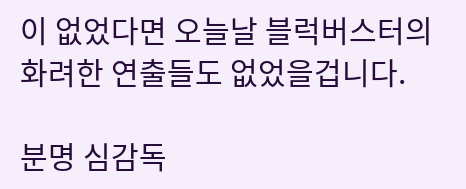이 없었다면 오늘날 블럭버스터의 화려한 연출들도 없었을겁니다.

분명 심감독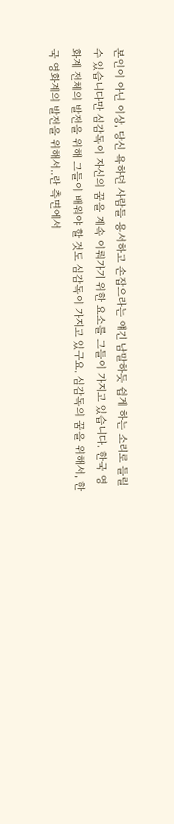본인이 아닌 이상, 당신 욕하던 사람들 용서하고 손잡으라는 얘긴 남말하듯 쉽게 하는 소리로 들릴 수 있습니다만 심감독이 자신의 꿈을 계속 이뤄가기 위한 요소를 그들이 가지고 있습니다. 한국 영화계 전체의 발전을 위해 그들이 배워야 할 것도 심감독이 가지고 있구요. 심감독의 꿈을 위해서, 한국 영화계의 발전을 위해서..란 측면에서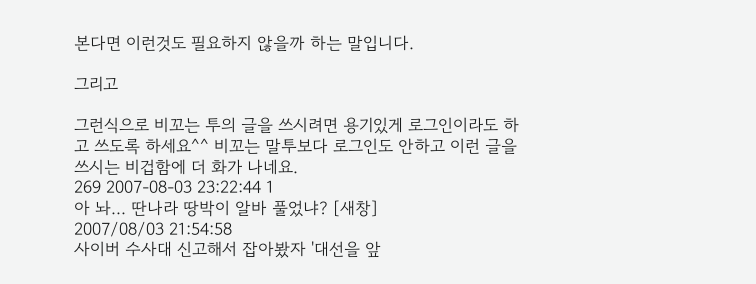본다면 이런것도 필요하지 않을까 하는 말입니다.

그리고

그런식으로 비꼬는 투의 글을 쓰시려면 용기있게 로그인이라도 하고 쓰도록 하세요^^ 비꼬는 말투보다 로그인도 안하고 이런 글을 쓰시는 비겁함에 더 화가 나네요.
269 2007-08-03 23:22:44 1
아 놔... 딴나라 땅박이 알바 풀었냐? [새창]
2007/08/03 21:54:58
사이버 수사대 신고해서 잡아봤자 '대선을 앞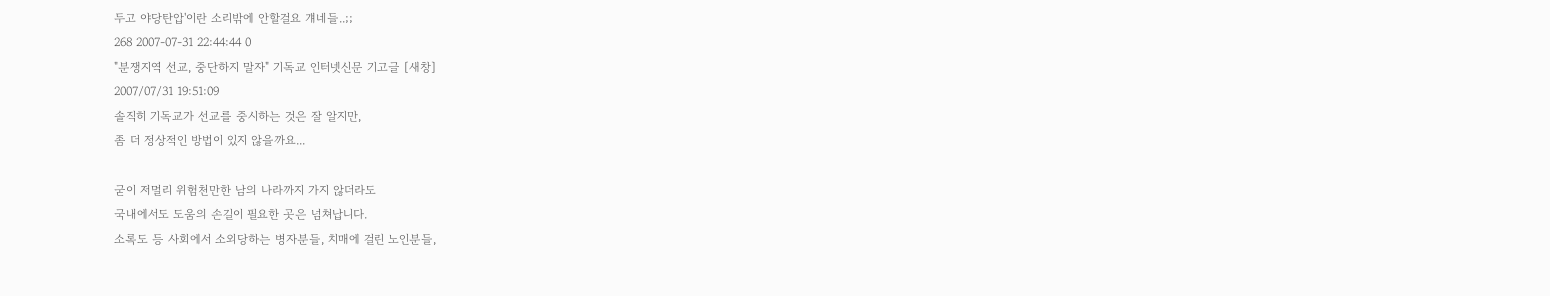두고 야당탄압'이란 소리밖에 안할걸요 걔네들..;;
268 2007-07-31 22:44:44 0
"분쟁지역 선교, 중단하지 말자" 기독교 인터넷신문 기고글 [새창]
2007/07/31 19:51:09
솔직히 기독교가 선교를 중시하는 것은 잘 알지만,
좀 더 정상적인 방법이 있지 않을까요...

굳이 저멀리 위험천만한 남의 나라까지 가지 않더라도
국내에서도 도움의 손길이 필요한 곳은 넘쳐납니다.
소록도 등 사회에서 소외당하는 병자분들, 치매에 걸린 노인분들,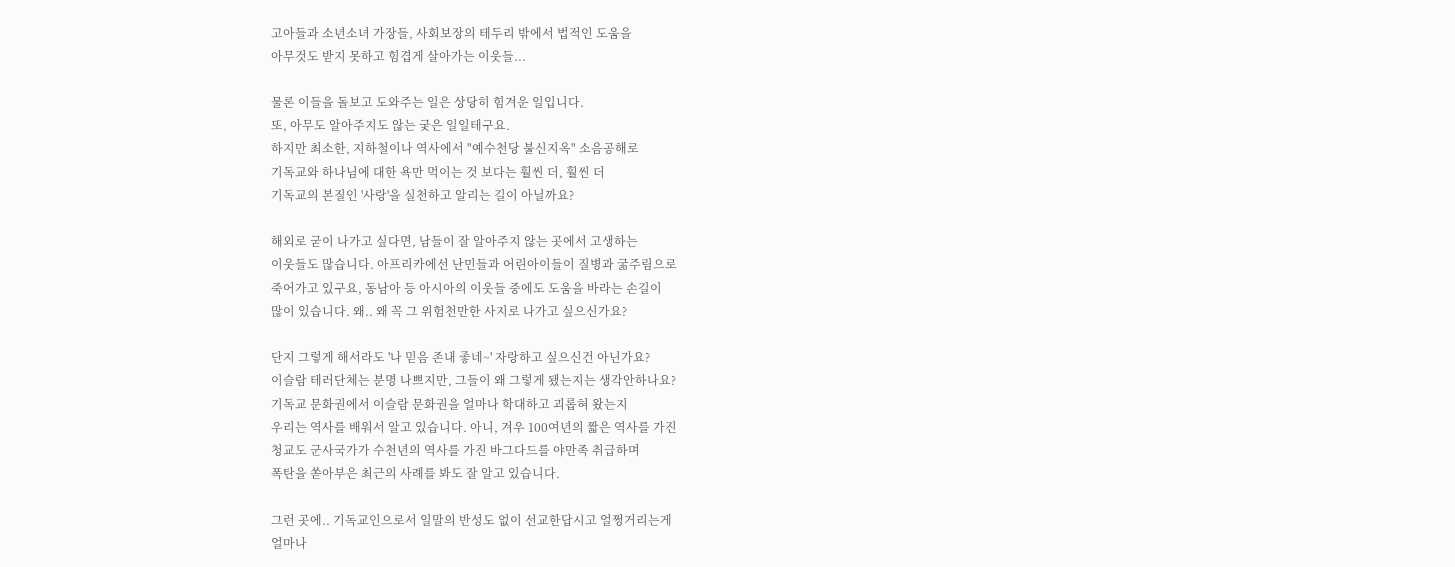고아들과 소년소녀 가장들, 사회보장의 테두리 밖에서 법적인 도움을
아무것도 받지 못하고 힘겹게 살아가는 이웃들...

물론 이들을 돌보고 도와주는 일은 상당히 힘겨운 일입니다.
또, 아무도 알아주지도 않는 궂은 일일테구요.
하지만 최소한, 지하철이나 역사에서 "예수천당 불신지옥" 소음공해로
기독교와 하나님에 대한 욕만 먹이는 것 보다는 훨씬 더, 훨씬 더
기독교의 본질인 '사랑'을 실천하고 알리는 길이 아닐까요?

해외로 굳이 나가고 싶다면, 남들이 잘 알아주지 않는 곳에서 고생하는
이웃들도 많습니다. 아프리카에선 난민들과 어린아이들이 질병과 굶주림으로
죽어가고 있구요, 동남아 등 아시아의 이웃들 중에도 도움을 바라는 손길이
많이 있습니다. 왜.. 왜 꼭 그 위험천만한 사지로 나가고 싶으신가요?

단지 그렇게 해서라도 '나 믿음 존내 좋네~' 자랑하고 싶으신건 아닌가요?
이슬람 테러단체는 분명 나쁘지만, 그들이 왜 그렇게 됐는지는 생각안하나요?
기독교 문화권에서 이슬람 문화권을 얼마나 학대하고 괴롭혀 왔는지
우리는 역사를 배워서 알고 있습니다. 아니, 겨우 100여년의 짧은 역사를 가진
청교도 군사국가가 수천년의 역사를 가진 바그다드를 야만족 취급하며
폭탄을 쏟아부은 최근의 사례를 봐도 잘 알고 있습니다.

그런 곳에.. 기독교인으로서 일말의 반성도 없이 선교한답시고 얼쩡거리는게
얼마나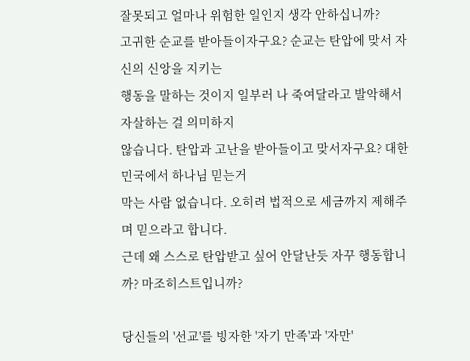잘못되고 얼마나 위험한 일인지 생각 안하십니까?
고귀한 순교를 받아들이자구요? 순교는 탄압에 맞서 자신의 신앙을 지키는
행동을 말하는 것이지 일부러 나 죽여달라고 발악해서 자살하는 걸 의미하지
않습니다. 탄압과 고난을 받아들이고 맞서자구요? 대한민국에서 하나님 믿는거
막는 사람 없습니다. 오히려 법적으로 세금까지 제해주며 믿으라고 합니다.
근데 왜 스스로 탄압받고 싶어 안달난듯 자꾸 행동합니까? 마조히스트입니까?

당신들의 '선교'를 빙자한 '자기 만족'과 '자만'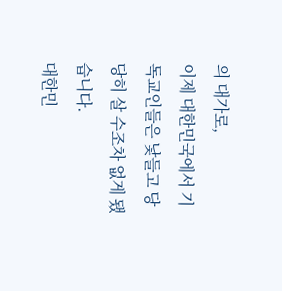의 대가로,
이제 대한민국에서 기독교인들은 낯들고 당당히 살 수조차 없게 됐습니다.
대한민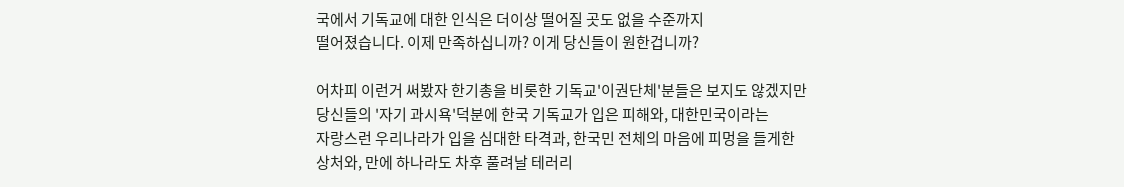국에서 기독교에 대한 인식은 더이상 떨어질 곳도 없을 수준까지
떨어졌습니다. 이제 만족하십니까? 이게 당신들이 원한겁니까?

어차피 이런거 써봤자 한기총을 비롯한 기독교'이권단체'분들은 보지도 않겠지만
당신들의 '자기 과시욕'덕분에 한국 기독교가 입은 피해와, 대한민국이라는
자랑스런 우리나라가 입을 심대한 타격과, 한국민 전체의 마음에 피멍을 들게한
상처와, 만에 하나라도 차후 풀려날 테러리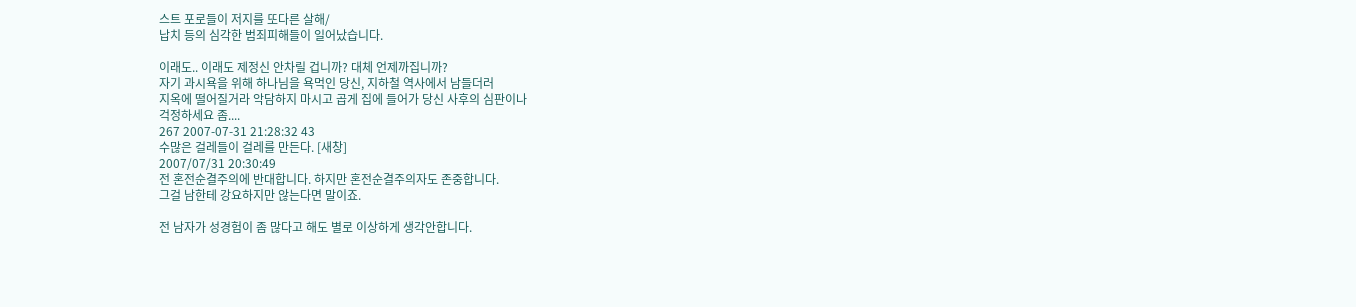스트 포로들이 저지를 또다른 살해/
납치 등의 심각한 범죄피해들이 일어났습니다.

이래도.. 이래도 제정신 안차릴 겁니까? 대체 언제까집니까?
자기 과시욕을 위해 하나님을 욕먹인 당신, 지하철 역사에서 남들더러
지옥에 떨어질거라 악담하지 마시고 곱게 집에 들어가 당신 사후의 심판이나
걱정하세요 좀....
267 2007-07-31 21:28:32 43
수많은 걸레들이 걸레를 만든다. [새창]
2007/07/31 20:30:49
전 혼전순결주의에 반대합니다. 하지만 혼전순결주의자도 존중합니다.
그걸 남한테 강요하지만 않는다면 말이죠.

전 남자가 성경험이 좀 많다고 해도 별로 이상하게 생각안합니다.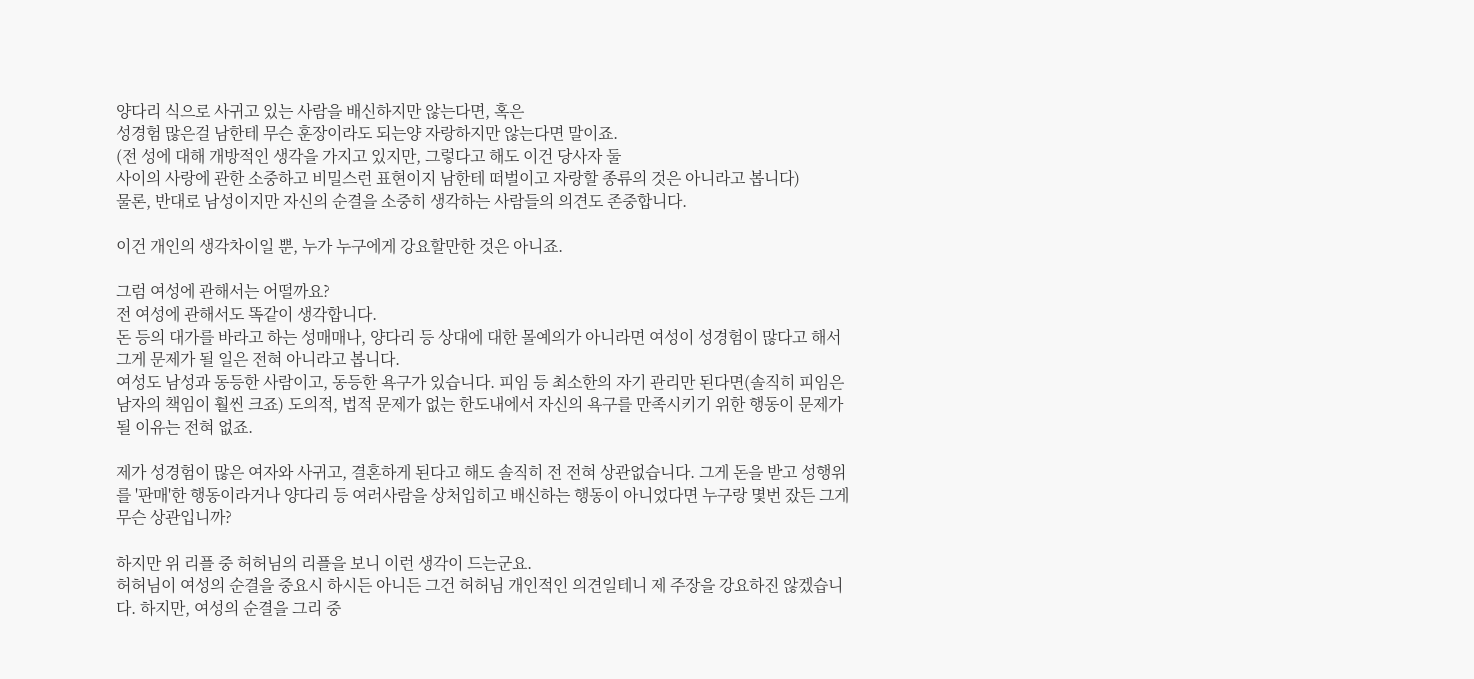양다리 식으로 사귀고 있는 사람을 배신하지만 않는다면, 혹은
성경험 많은걸 남한테 무슨 훈장이라도 되는양 자랑하지만 않는다면 말이죠.
(전 성에 대해 개방적인 생각을 가지고 있지만, 그렇다고 해도 이건 당사자 둘
사이의 사랑에 관한 소중하고 비밀스런 표현이지 남한테 떠벌이고 자랑할 종류의 것은 아니라고 봅니다)
물론, 반대로 남성이지만 자신의 순결을 소중히 생각하는 사람들의 의견도 존중합니다.

이건 개인의 생각차이일 뿐, 누가 누구에게 강요할만한 것은 아니죠.

그럼 여성에 관해서는 어떨까요?
전 여성에 관해서도 똑같이 생각합니다.
돈 등의 대가를 바라고 하는 성매매나, 양다리 등 상대에 대한 몰예의가 아니라면 여성이 성경험이 많다고 해서 그게 문제가 될 일은 전혀 아니라고 봅니다.
여성도 남성과 동등한 사람이고, 동등한 욕구가 있습니다. 피임 등 최소한의 자기 관리만 된다면(솔직히 피임은 남자의 책임이 훨씬 크죠) 도의적, 법적 문제가 없는 한도내에서 자신의 욕구를 만족시키기 위한 행동이 문제가 될 이유는 전혀 없죠.

제가 성경험이 많은 여자와 사귀고, 결혼하게 된다고 해도 솔직히 전 전혀 상관없습니다. 그게 돈을 받고 성행위를 '판매'한 행동이라거나 양다리 등 여러사람을 상처입히고 배신하는 행동이 아니었다면 누구랑 몇번 잤든 그게 무슨 상관입니까?

하지만 위 리플 중 허허님의 리플을 보니 이런 생각이 드는군요.
허허님이 여성의 순결을 중요시 하시든 아니든 그건 허허님 개인적인 의견일테니 제 주장을 강요하진 않겠습니다. 하지만, 여성의 순결을 그리 중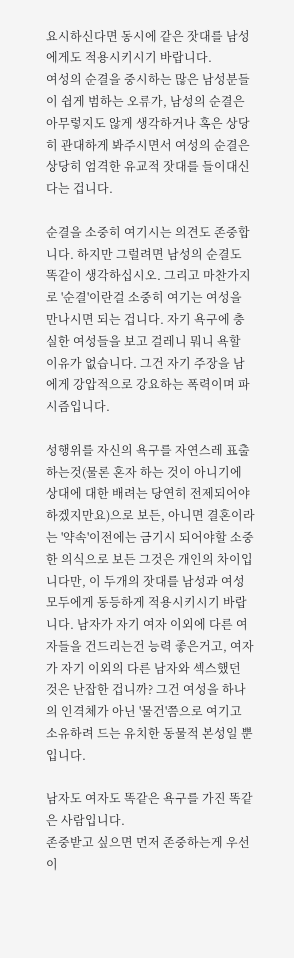요시하신다면 동시에 같은 잣대를 남성에게도 적용시키시기 바랍니다.
여성의 순결을 중시하는 많은 남성분들이 쉽게 범하는 오류가, 남성의 순결은 아무렇지도 않게 생각하거나 혹은 상당히 관대하게 봐주시면서 여성의 순결은 상당히 엄격한 유교적 잣대를 들이대신다는 겁니다.

순결을 소중히 여기시는 의견도 존중합니다. 하지만 그럴려면 남성의 순결도 똑같이 생각하십시오. 그리고 마찬가지로 '순결'이란걸 소중히 여기는 여성을 만나시면 되는 겁니다. 자기 욕구에 충실한 여성들을 보고 걸레니 뭐니 욕할 이유가 없습니다. 그건 자기 주장을 남에게 강압적으로 강요하는 폭력이며 파시즘입니다.

성행위를 자신의 욕구를 자연스레 표출하는것(물론 혼자 하는 것이 아니기에 상대에 대한 배려는 당연히 전제되어야 하겠지만요)으로 보든, 아니면 결혼이라는 '약속'이전에는 금기시 되어야할 소중한 의식으로 보든 그것은 개인의 차이입니다만, 이 두개의 잣대를 남성과 여성 모두에게 동등하게 적용시키시기 바랍니다. 남자가 자기 여자 이외에 다른 여자들을 건드리는건 능력 좋은거고, 여자가 자기 이외의 다른 남자와 섹스했던 것은 난잡한 겁니까? 그건 여성을 하나의 인격체가 아닌 '물건'쯤으로 여기고 소유하려 드는 유치한 동물적 본성일 뿐입니다.

남자도 여자도 똑같은 욕구를 가진 똑같은 사람입니다.
존중받고 싶으면 먼저 존중하는게 우선이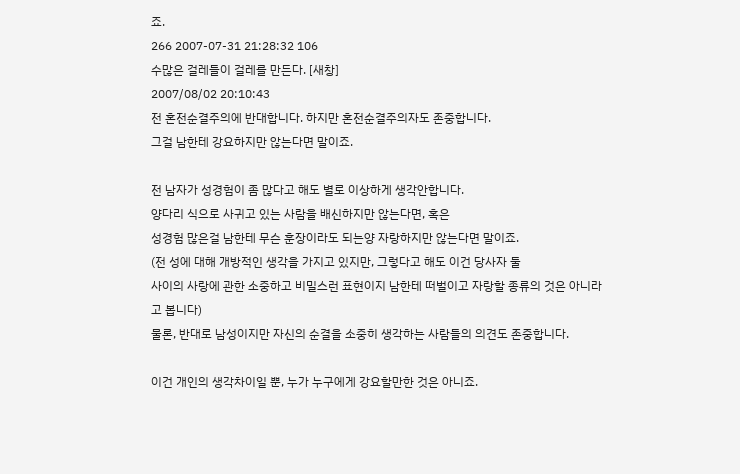죠.
266 2007-07-31 21:28:32 106
수많은 걸레들이 걸레를 만든다. [새창]
2007/08/02 20:10:43
전 혼전순결주의에 반대합니다. 하지만 혼전순결주의자도 존중합니다.
그걸 남한테 강요하지만 않는다면 말이죠.

전 남자가 성경험이 좀 많다고 해도 별로 이상하게 생각안합니다.
양다리 식으로 사귀고 있는 사람을 배신하지만 않는다면, 혹은
성경험 많은걸 남한테 무슨 훈장이라도 되는양 자랑하지만 않는다면 말이죠.
(전 성에 대해 개방적인 생각을 가지고 있지만, 그렇다고 해도 이건 당사자 둘
사이의 사랑에 관한 소중하고 비밀스런 표현이지 남한테 떠벌이고 자랑할 종류의 것은 아니라고 봅니다)
물론, 반대로 남성이지만 자신의 순결을 소중히 생각하는 사람들의 의견도 존중합니다.

이건 개인의 생각차이일 뿐, 누가 누구에게 강요할만한 것은 아니죠.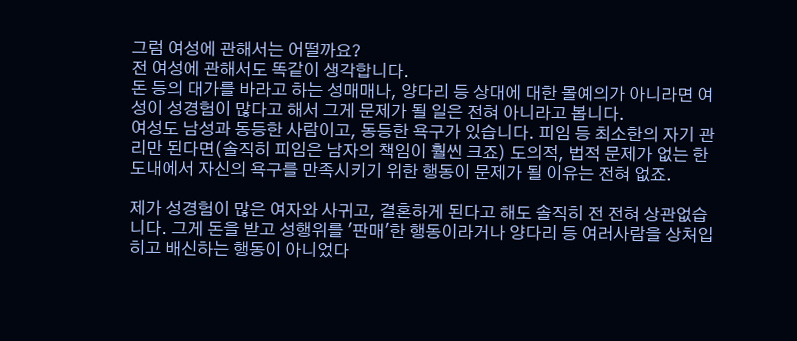그럼 여성에 관해서는 어떨까요?
전 여성에 관해서도 똑같이 생각합니다.
돈 등의 대가를 바라고 하는 성매매나, 양다리 등 상대에 대한 몰예의가 아니라면 여성이 성경험이 많다고 해서 그게 문제가 될 일은 전혀 아니라고 봅니다.
여성도 남성과 동등한 사람이고, 동등한 욕구가 있습니다. 피임 등 최소한의 자기 관리만 된다면(솔직히 피임은 남자의 책임이 훨씬 크죠) 도의적, 법적 문제가 없는 한도내에서 자신의 욕구를 만족시키기 위한 행동이 문제가 될 이유는 전혀 없죠.

제가 성경험이 많은 여자와 사귀고, 결혼하게 된다고 해도 솔직히 전 전혀 상관없습니다. 그게 돈을 받고 성행위를 '판매'한 행동이라거나 양다리 등 여러사람을 상처입히고 배신하는 행동이 아니었다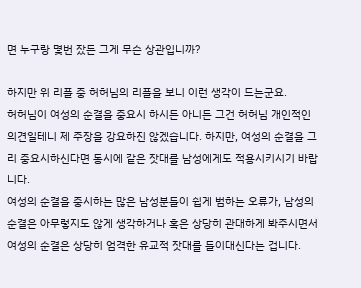면 누구랑 몇번 잤든 그게 무슨 상관입니까?

하지만 위 리플 중 허허님의 리플을 보니 이런 생각이 드는군요.
허허님이 여성의 순결을 중요시 하시든 아니든 그건 허허님 개인적인 의견일테니 제 주장을 강요하진 않겠습니다. 하지만, 여성의 순결을 그리 중요시하신다면 동시에 같은 잣대를 남성에게도 적용시키시기 바랍니다.
여성의 순결을 중시하는 많은 남성분들이 쉽게 범하는 오류가, 남성의 순결은 아무렇지도 않게 생각하거나 혹은 상당히 관대하게 봐주시면서 여성의 순결은 상당히 엄격한 유교적 잣대를 들이대신다는 겁니다.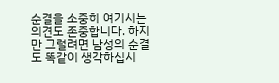순결을 소중히 여기시는 의견도 존중합니다. 하지만 그럴려면 남성의 순결도 똑같이 생각하십시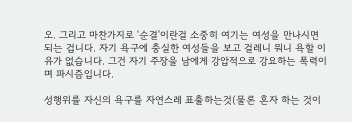오. 그리고 마찬가지로 '순결'이란걸 소중히 여기는 여성을 만나시면 되는 겁니다. 자기 욕구에 충실한 여성들을 보고 걸레니 뭐니 욕할 이유가 없습니다. 그건 자기 주장을 남에게 강압적으로 강요하는 폭력이며 파시즘입니다.

성행위를 자신의 욕구를 자연스레 표출하는것(물론 혼자 하는 것이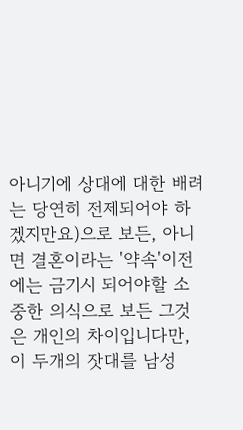아니기에 상대에 대한 배려는 당연히 전제되어야 하겠지만요)으로 보든, 아니면 결혼이라는 '약속'이전에는 금기시 되어야할 소중한 의식으로 보든 그것은 개인의 차이입니다만, 이 두개의 잣대를 남성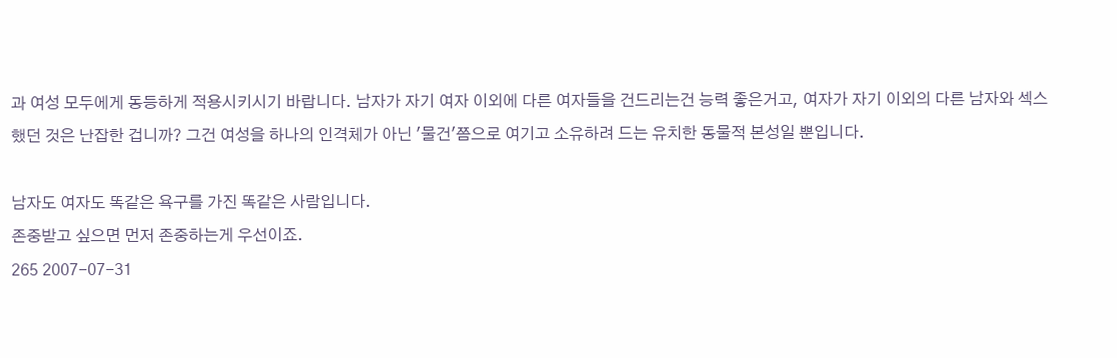과 여성 모두에게 동등하게 적용시키시기 바랍니다. 남자가 자기 여자 이외에 다른 여자들을 건드리는건 능력 좋은거고, 여자가 자기 이외의 다른 남자와 섹스했던 것은 난잡한 겁니까? 그건 여성을 하나의 인격체가 아닌 '물건'쯤으로 여기고 소유하려 드는 유치한 동물적 본성일 뿐입니다.

남자도 여자도 똑같은 욕구를 가진 똑같은 사람입니다.
존중받고 싶으면 먼저 존중하는게 우선이죠.
265 2007-07-31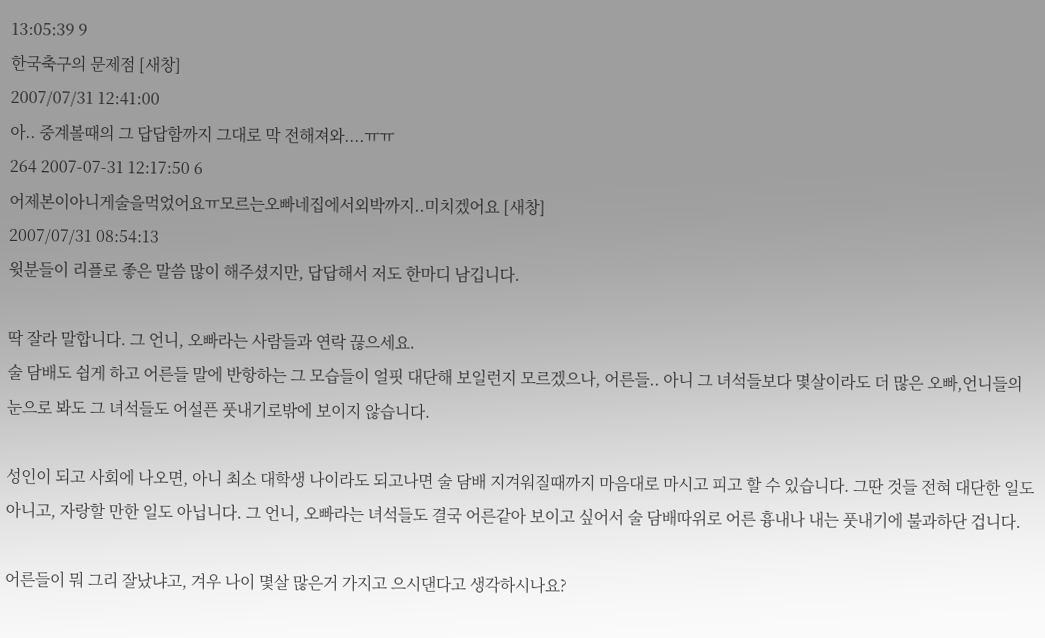13:05:39 9
한국축구의 문제점 [새창]
2007/07/31 12:41:00
아.. 중계볼때의 그 답답함까지 그대로 막 전해져와....ㅠㅠ
264 2007-07-31 12:17:50 6
어제본이아니게술을먹었어요ㅠ모르는오빠네집에서외박까지..미치겠어요 [새창]
2007/07/31 08:54:13
윗분들이 리플로 좋은 말씀 많이 해주셨지만, 답답해서 저도 한마디 남깁니다.

딱 잘라 말합니다. 그 언니, 오빠라는 사람들과 연락 끊으세요.
술 담배도 쉽게 하고 어른들 말에 반항하는 그 모습들이 얼핏 대단해 보일런지 모르겠으나, 어른들.. 아니 그 녀석들보다 몇살이라도 더 많은 오빠,언니들의 눈으로 봐도 그 녀석들도 어설픈 풋내기로밖에 보이지 않습니다.

성인이 되고 사회에 나오면, 아니 최소 대학생 나이라도 되고나면 술 담배 지겨워질때까지 마음대로 마시고 피고 할 수 있습니다. 그딴 것들 전혀 대단한 일도 아니고, 자랑할 만한 일도 아닙니다. 그 언니, 오빠라는 녀석들도 결국 어른같아 보이고 싶어서 술 담배따위로 어른 흉내나 내는 풋내기에 불과하단 겁니다.

어른들이 뭐 그리 잘났냐고, 겨우 나이 몇살 많은거 가지고 으시댄다고 생각하시나요?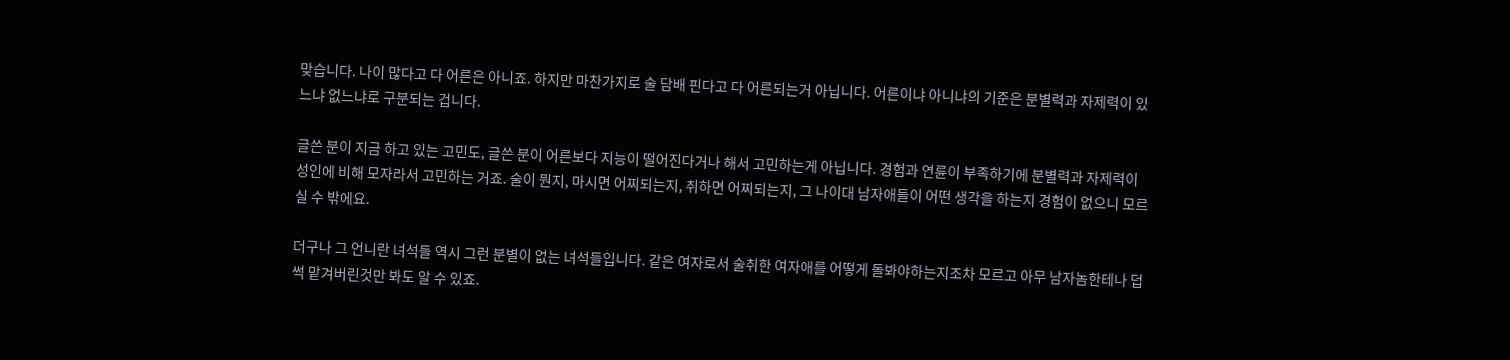맞습니다. 나이 많다고 다 어른은 아니죠. 하지만 마찬가지로 술 담배 핀다고 다 어른되는거 아닙니다. 어른이냐 아니냐의 기준은 분별력과 자제력이 있느냐 없느냐로 구분되는 겁니다.

글쓴 분이 지금 하고 있는 고민도, 글쓴 분이 어른보다 지능이 떨어진다거나 해서 고민하는게 아닙니다. 경험과 연륜이 부족하기에 분별력과 자제력이 성인에 비해 모자라서 고민하는 거죠. 술이 뭔지, 마시면 어찌되는지, 취하면 어찌되는지, 그 나이대 남자애들이 어떤 생각을 하는지 경험이 없으니 모르실 수 밖에요.

더구나 그 언니란 녀석들 역시 그런 분별이 없는 녀석들입니다. 같은 여자로서 술취한 여자애를 어떻게 돌봐야하는지조차 모르고 아무 남자놈한테나 덥썩 맡겨버린것만 봐도 알 수 있죠.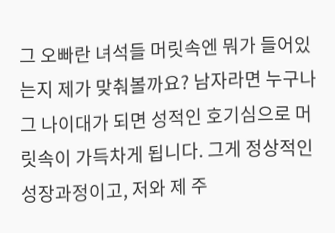그 오빠란 녀석들 머릿속엔 뭐가 들어있는지 제가 맞춰볼까요? 남자라면 누구나 그 나이대가 되면 성적인 호기심으로 머릿속이 가득차게 됩니다. 그게 정상적인 성장과정이고, 저와 제 주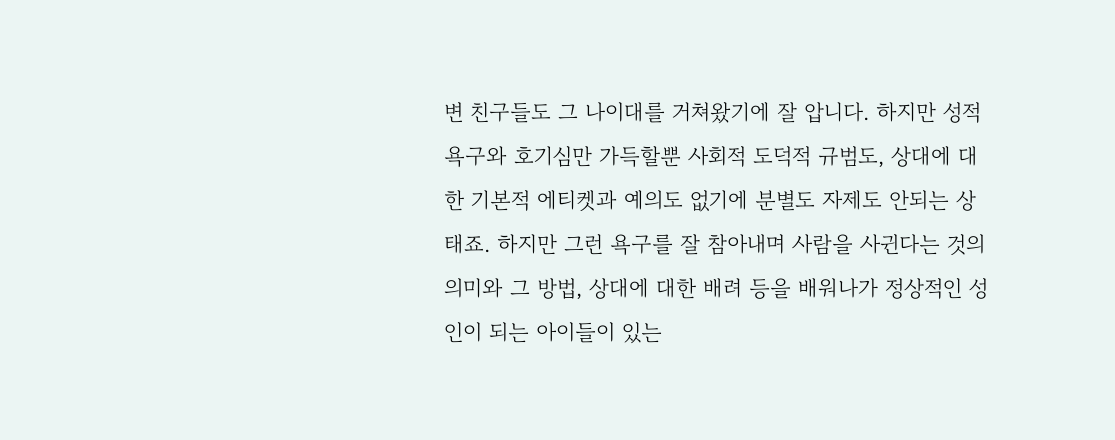변 친구들도 그 나이대를 거쳐왔기에 잘 압니다. 하지만 성적 욕구와 호기심만 가득할뿐 사회적 도덕적 규범도, 상대에 대한 기본적 에티켓과 예의도 없기에 분별도 자제도 안되는 상태죠. 하지만 그런 욕구를 잘 참아내며 사람을 사귄다는 것의 의미와 그 방법, 상대에 대한 배려 등을 배워나가 정상적인 성인이 되는 아이들이 있는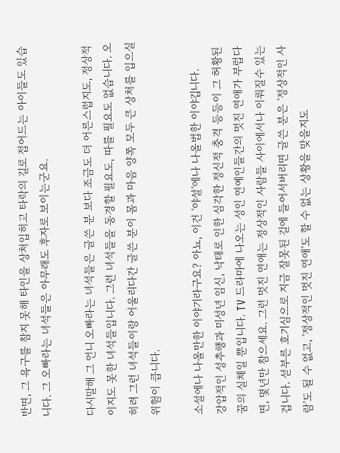반면, 그 욕구를 참지 못해 타인을 상처입히고 타락의 길로 접어드는 아이들도 있습니다. 그 오빠라는 녀석들은 아무래도 후자로 보이는군요.

다시말해 그 언니 오빠라는 녀석들은 글쓴 분 보다 조금도 더 어른스럽지도, 정상적이지도 못한 녀석들입니다. 그런 녀석들을 동경할 필요도, 따를 필요도 없습니다. 오히려 그런 녀석들이랑 어울리다간 글쓴 분이 몸과 마음 양쪽 모두 큰 상처를 입으실 위험이 큽니다.

소설에나 나올만한 이야기라구요? 아뇨, 이건 '야설'에나 나올법한 이야깁니다.
강압적인 성추행과 미성년 임신, 낙태로 인한 심각한 정신적 충격 등등이 그 허황된 꿈의 실체일 뿐입니다. TV 드라마에 나오는 성인 연예인들간의 멋진 연애가 부럽다면, 몇년만 참으세요. 그런 멋진 연애는 정상적인 사람들 사이에서나 이뤄질수 있는 겁니다. 섣부른 호기심으로 지금 잘못된 길에 들어서버리면 글쓴 분은 '정상적인 사람'도 될 수 없고, '정상적인 멋진 연애'도 할 수 없는 상황을 맞을지도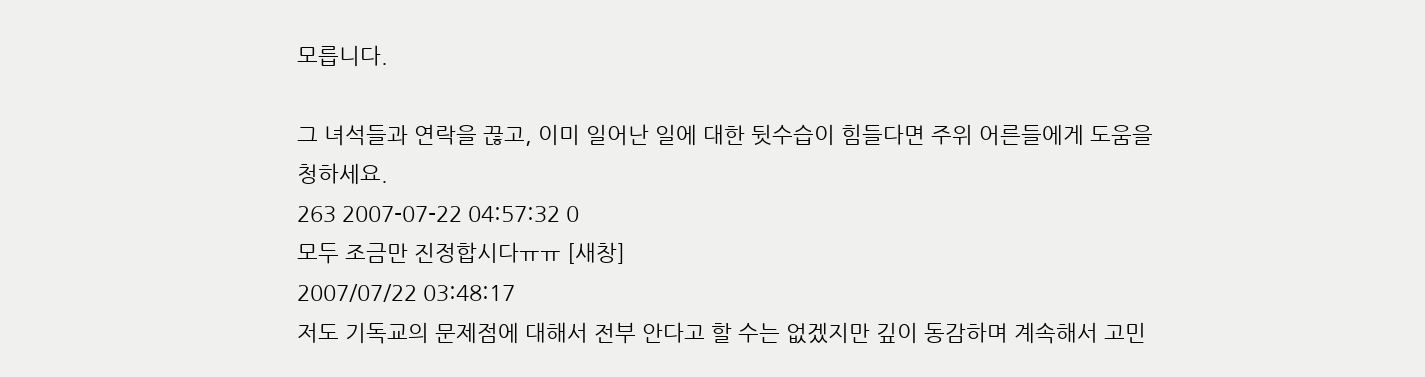모릅니다.

그 녀석들과 연락을 끊고, 이미 일어난 일에 대한 뒷수습이 힘들다면 주위 어른들에게 도움을 청하세요.
263 2007-07-22 04:57:32 0
모두 조금만 진정합시다ㅠㅠ [새창]
2007/07/22 03:48:17
저도 기독교의 문제점에 대해서 전부 안다고 할 수는 없겠지만 깊이 동감하며 계속해서 고민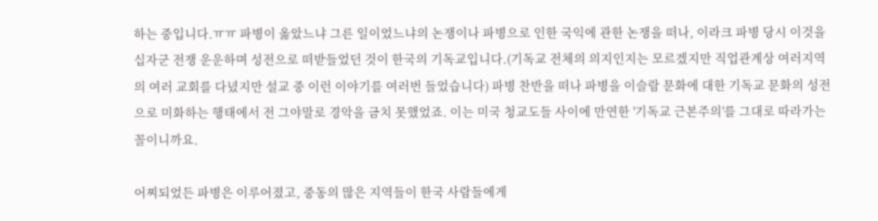하는 중입니다.ㅠㅠ 파병이 옳았느냐 그른 일이었느냐의 논쟁이나 파병으로 인한 국익에 관한 논쟁을 떠나, 이라크 파병 당시 이것을 십자군 전쟁 운운하며 성전으로 떠받들었던 것이 한국의 기독교입니다.(기독교 전체의 의지인지는 모르겠지만 직업관계상 여러지역의 여러 교회를 다녔지만 설교 중 이런 이야기를 여러번 들었습니다) 파병 찬반을 떠나 파병을 이슬람 문화에 대한 기독교 문화의 성전으로 미화하는 행태에서 전 그야말로 경악을 금치 못했었죠. 이는 미국 청교도들 사이에 만연한 '기독교 근본주의'를 그대로 따라가는 꼴이니까요.

어찌되었든 파병은 이루어졌고, 중동의 많은 지역들이 한국 사람들에게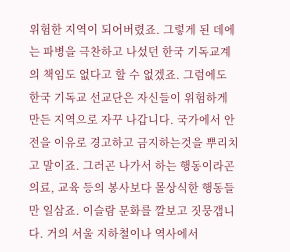위험한 지역이 되어버렸죠. 그렇게 된 데에는 파병을 극찬하고 나섰던 한국 기독교계의 책임도 없다고 할 수 없겠죠. 그럼에도 한국 기독교 선교단은 자신들이 위험하게 만든 지역으로 자꾸 나갑니다. 국가에서 안전을 이유로 경고하고 금지하는것을 뿌리치고 말이죠. 그러곤 나가서 하는 행동이라곤 의료, 교육 등의 봉사보다 몰상식한 행동들만 일삼죠. 이슬람 문화를 깔보고 짓뭉갭니다. 거의 서울 지하철이나 역사에서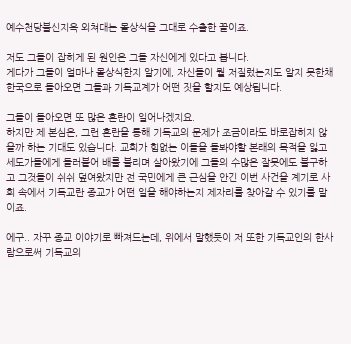예수천당불신지옥 외쳐대는 몰상식을 그대로 수출한 꼴이죠.

저도 그들이 잡히게 된 원인은 그들 자신에게 있다고 봅니다.
게다가 그들이 얼마나 몰상식한지 알기에, 자신들이 뭘 저질렀는지도 알지 못한채 한국으로 돌아오면 그들과 기독교계가 어떤 짓을 할지도 예상됩니다.

그들이 돌아오면 또 많은 혼란이 일어나겠지요.
하지만 제 본심은, 그런 혼란을 통해 기독교의 문제가 조금이라도 바로잡히지 않을까 하는 기대도 있습니다. 교회가 힘없는 이들을 돌봐야할 본래의 목적을 잃고 세도가들에게 들러붙어 배를 불리며 살아왔기에 그들의 수많은 잘못에도 불구하고 그것들이 쉬쉬 덮여왔지만 전 국민에게 큰 근심을 안긴 이번 사건을 계기로 사회 속에서 기독교란 종교가 어떤 일을 해야하는지 제자리를 찾아갈 수 있기를 말이죠.

에구.. 자꾸 종교 이야기로 빠져드는데, 위에서 말했듯이 저 또한 기독교인의 한사람으로써 기독교의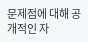문제점에 대해 공개적인 자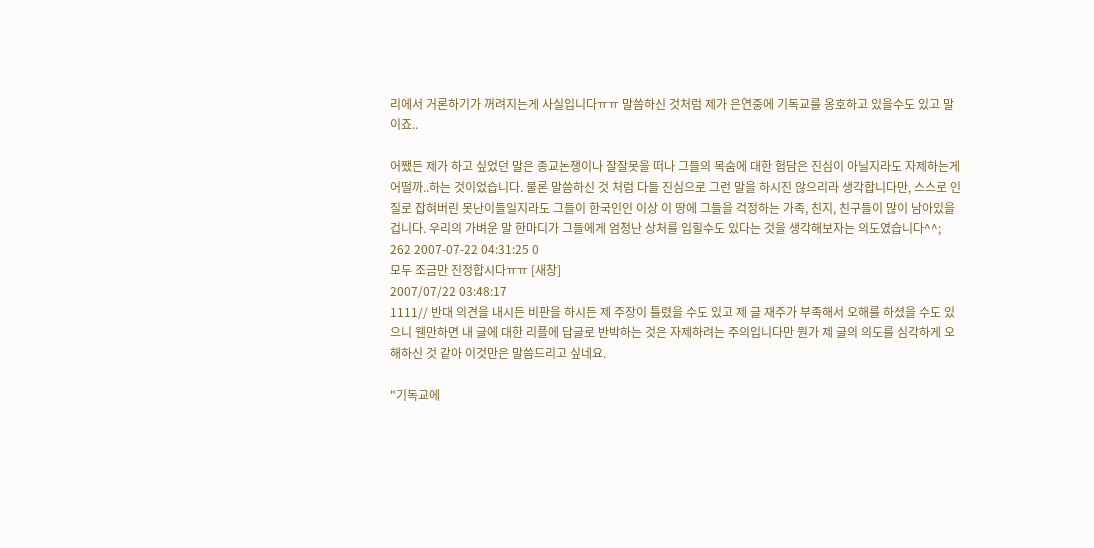리에서 거론하기가 꺼려지는게 사실입니다ㅠㅠ 말씀하신 것처럼 제가 은연중에 기독교를 옹호하고 있을수도 있고 말이죠..

어쨌든 제가 하고 싶었던 말은 종교논쟁이나 잘잘못을 떠나 그들의 목숨에 대한 험담은 진심이 아닐지라도 자제하는게 어떨까..하는 것이었습니다. 물론 말씀하신 것 처럼 다들 진심으로 그런 말을 하시진 않으리라 생각합니다만, 스스로 인질로 잡혀버린 못난이들일지라도 그들이 한국인인 이상 이 땅에 그들을 걱정하는 가족, 친지, 친구들이 많이 남아있을 겁니다. 우리의 가벼운 말 한마디가 그들에게 엄청난 상처를 입힐수도 있다는 것을 생각해보자는 의도였습니다^^;
262 2007-07-22 04:31:25 0
모두 조금만 진정합시다ㅠㅠ [새창]
2007/07/22 03:48:17
1111// 반대 의견을 내시든 비판을 하시든 제 주장이 틀렸을 수도 있고 제 글 재주가 부족해서 오해를 하셨을 수도 있으니 웬만하면 내 글에 대한 리플에 답글로 반박하는 것은 자제하려는 주의입니다만 뭔가 제 글의 의도를 심각하게 오해하신 것 같아 이것만은 말씀드리고 싶네요.

"기독교에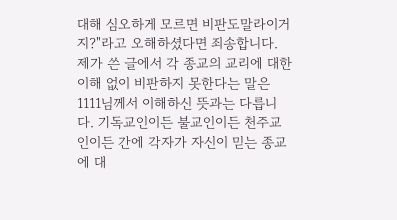대해 심오하게 모르면 비판도말라이거지?"라고 오해하셨다면 죄송합니다. 제가 쓴 글에서 각 종교의 교리에 대한 이해 없이 비판하지 못한다는 말은 1111님께서 이해하신 뜻과는 다릅니다. 기독교인이든 불교인이든 천주교인이든 간에 각자가 자신이 믿는 종교에 대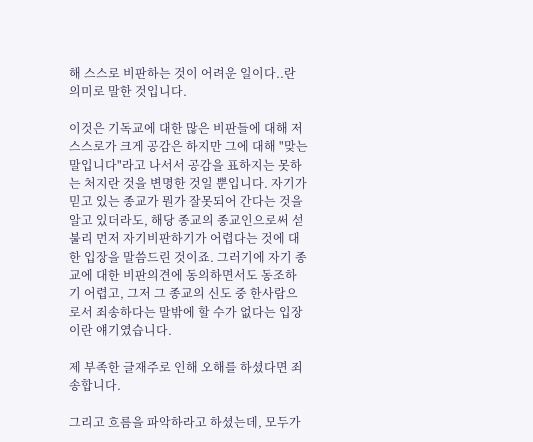해 스스로 비판하는 것이 어려운 일이다..란 의미로 말한 것입니다.

이것은 기독교에 대한 많은 비판들에 대해 저 스스로가 크게 공감은 하지만 그에 대해 "맞는 말입니다"라고 나서서 공감을 표하지는 못하는 처지란 것을 변명한 것일 뿐입니다. 자기가 믿고 있는 종교가 뭔가 잘못되어 간다는 것을 알고 있더라도, 해당 종교의 종교인으로써 섣불리 먼저 자기비판하기가 어렵다는 것에 대한 입장을 말씀드린 것이죠. 그러기에 자기 종교에 대한 비판의견에 동의하면서도 동조하기 어렵고, 그저 그 종교의 신도 중 한사람으로서 죄송하다는 말밖에 할 수가 없다는 입장이란 얘기였습니다.

제 부족한 글재주로 인해 오해를 하셨다면 죄송합니다.

그리고 흐름을 파악하라고 하셨는데, 모두가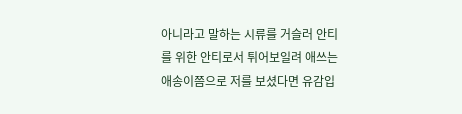아니라고 말하는 시류를 거슬러 안티를 위한 안티로서 튀어보일려 애쓰는 애송이쯤으로 저를 보셨다면 유감입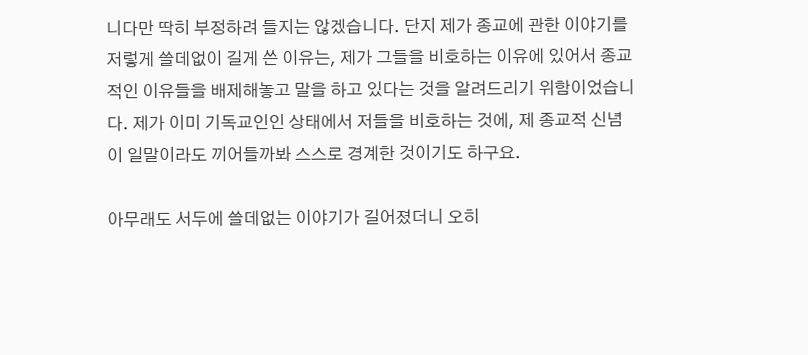니다만 딱히 부정하려 들지는 않겠습니다. 단지 제가 종교에 관한 이야기를 저렇게 쓸데없이 길게 쓴 이유는, 제가 그들을 비호하는 이유에 있어서 종교적인 이유들을 배제해놓고 말을 하고 있다는 것을 알려드리기 위함이었습니다. 제가 이미 기독교인인 상태에서 저들을 비호하는 것에, 제 종교적 신념이 일말이라도 끼어들까봐 스스로 경계한 것이기도 하구요.

아무래도 서두에 쓸데없는 이야기가 길어졌더니 오히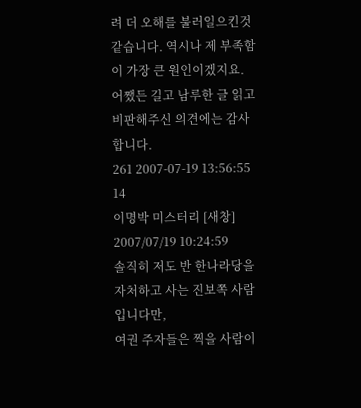려 더 오해를 불러일으킨것 같습니다. 역시나 제 부족함이 가장 큰 원인이겠지요. 어쨌든 길고 남루한 글 읽고 비판해주신 의견에는 감사합니다.
261 2007-07-19 13:56:55 14
이명박 미스터리 [새창]
2007/07/19 10:24:59
솔직히 저도 반 한나라당을 자처하고 사는 진보쪽 사람입니다만,
여권 주자들은 찍을 사람이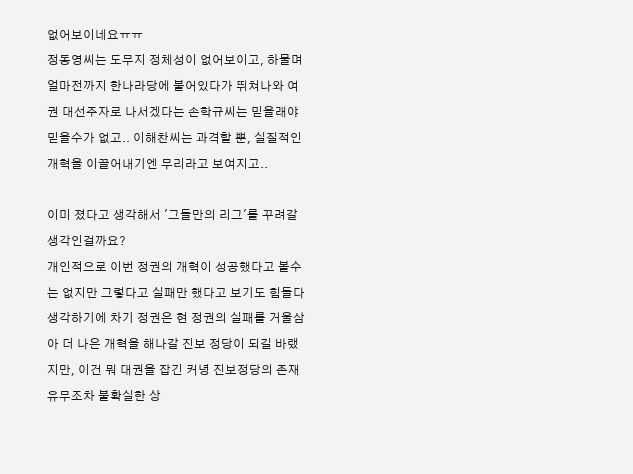없어보이네요ㅠㅠ
정동영씨는 도무지 정체성이 없어보이고, 하물며 얼마전까지 한나라당에 붙어있다가 뛰쳐나와 여권 대선주자로 나서겠다는 손학규씨는 믿을래야 믿을수가 없고.. 이해찬씨는 과격할 뿐, 실질적인 개혁을 이끌어내기엔 무리라고 보여지고..

이미 졌다고 생각해서 '그들만의 리그'를 꾸려갈 생각인걸까요?
개인적으로 이번 정권의 개혁이 성공했다고 볼수는 없지만 그렇다고 실패만 했다고 보기도 힘들다 생각하기에 차기 정권은 현 정권의 실패를 거울삼아 더 나은 개혁을 해나갈 진보 정당이 되길 바랬지만, 이건 뭐 대권을 잡긴 커녕 진보정당의 존재유무조차 불확실한 상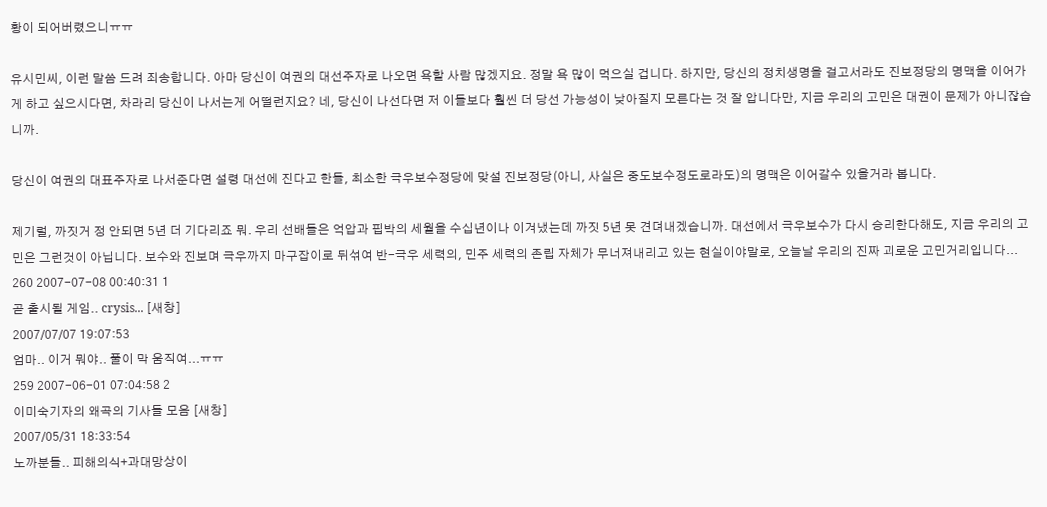황이 되어버렸으니ㅠㅠ

유시민씨, 이런 말씀 드려 죄송합니다. 아마 당신이 여권의 대선주자로 나오면 욕할 사람 많겠지요. 정말 욕 많이 먹으실 겁니다. 하지만, 당신의 정치생명을 걸고서라도 진보정당의 명맥을 이어가게 하고 싶으시다면, 차라리 당신이 나서는게 어떨런지요? 네, 당신이 나선다면 저 이들보다 훨씬 더 당선 가능성이 낮아질지 모른다는 것 잘 압니다만, 지금 우리의 고민은 대권이 문제가 아니잖습니까.

당신이 여권의 대표주자로 나서준다면 설령 대선에 진다고 한들, 최소한 극우보수정당에 맞설 진보정당(아니, 사실은 중도보수정도로라도)의 명맥은 이어갈수 있을거라 봅니다.

제기럴, 까짓거 정 안되면 5년 더 기다리죠 뭐. 우리 선배들은 억압과 핍박의 세월을 수십년이나 이겨냈는데 까짓 5년 못 견뎌내겠습니까. 대선에서 극우보수가 다시 승리한다해도, 지금 우리의 고민은 그런것이 아닙니다. 보수와 진보며 극우까지 마구잡이로 뒤섞여 반-극우 세력의, 민주 세력의 존립 자체가 무너져내리고 있는 현실이야말로, 오늘날 우리의 진짜 괴로운 고민거리입니다...
260 2007-07-08 00:40:31 1
곧 출시될 게임.. crysis... [새창]
2007/07/07 19:07:53
엄마.. 이거 뭐야.. 풀이 막 움직여...ㅠㅠ
259 2007-06-01 07:04:58 2
이미숙기자의 왜곡의 기사들 모음 [새창]
2007/05/31 18:33:54
노까분들.. 피해의식+과대망상이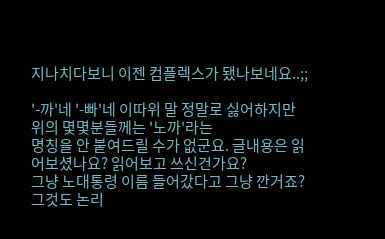지나치다보니 이젠 컴플렉스가 됐나보네요..;;

'-까'네 '-빠'네 이따위 말 정말로 싫어하지만 위의 몇몇분들께는 '노까'라는
명칭을 안 붙여드릴 수가 없군요. 글내용은 읽어보셨나요? 읽어보고 쓰신건가요?
그냥 노대통령 이름 들어갔다고 그냥 깐거죠? 그것도 논리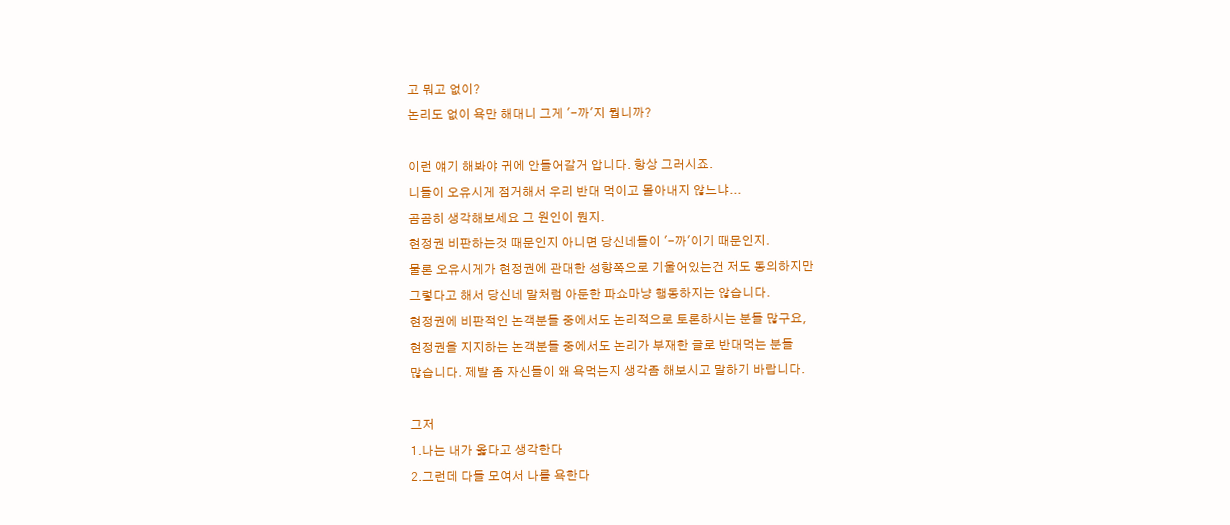고 뭐고 없이?
논리도 없이 욕만 해대니 그게 '-까'지 뭡니까?

이런 얘기 해봐야 귀에 안들어갈거 압니다. 항상 그러시죠.
니들이 오유시게 점거해서 우리 반대 먹이고 몰아내지 않느냐...
곰곰히 생각해보세요 그 원인이 뭔지.
현정권 비판하는것 때문인지 아니면 당신네들이 '-까'이기 때문인지.
물론 오유시게가 현정권에 관대한 성향쪽으로 기울어있는건 저도 동의하지만
그렇다고 해서 당신네 말처럼 아둔한 파쇼마냥 행동하지는 않습니다.
현정권에 비판적인 논객분들 중에서도 논리적으로 토론하시는 분들 많구요,
현정권을 지지하는 논객분들 중에서도 논리가 부재한 글로 반대먹는 분들
많습니다. 제발 좀 자신들이 왜 욕먹는지 생각좀 해보시고 말하기 바랍니다.

그저
1.나는 내가 옳다고 생각한다
2.그런데 다들 모여서 나를 욕한다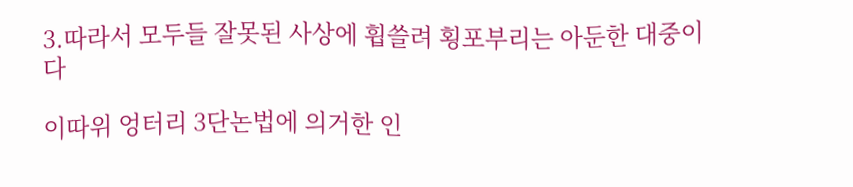3.따라서 모두들 잘못된 사상에 휩쓸려 횡포부리는 아둔한 대중이다

이따위 엉터리 3단논법에 의거한 인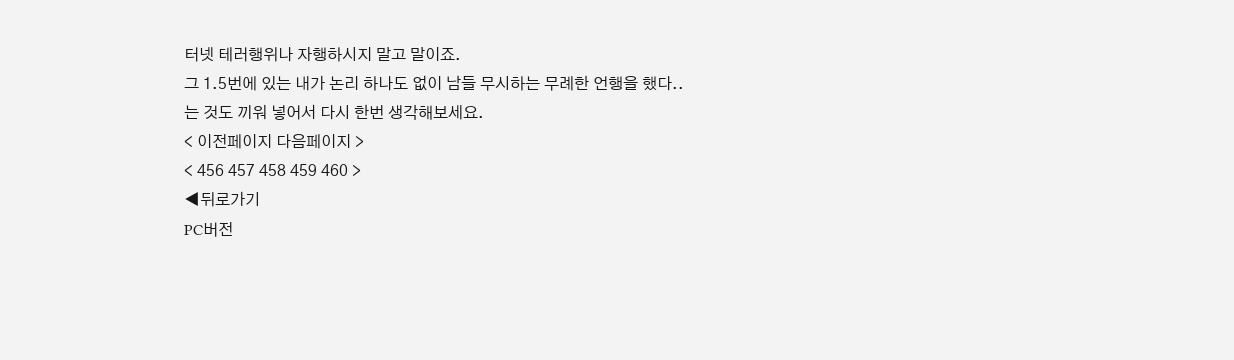터넷 테러행위나 자행하시지 말고 말이죠.
그 1.5번에 있는 내가 논리 하나도 없이 남들 무시하는 무례한 언행을 했다..
는 것도 끼워 넣어서 다시 한번 생각해보세요.
< 이전페이지 다음페이지 >
< 456 457 458 459 460 >
◀뒤로가기
PC버전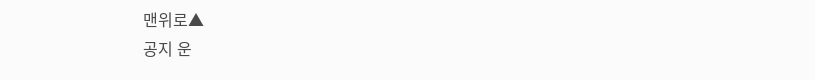맨위로▲
공지 운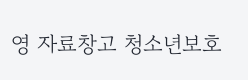영 자료창고 청소년보호